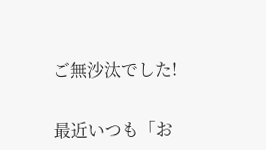ご無沙汰でした!


最近いつも「お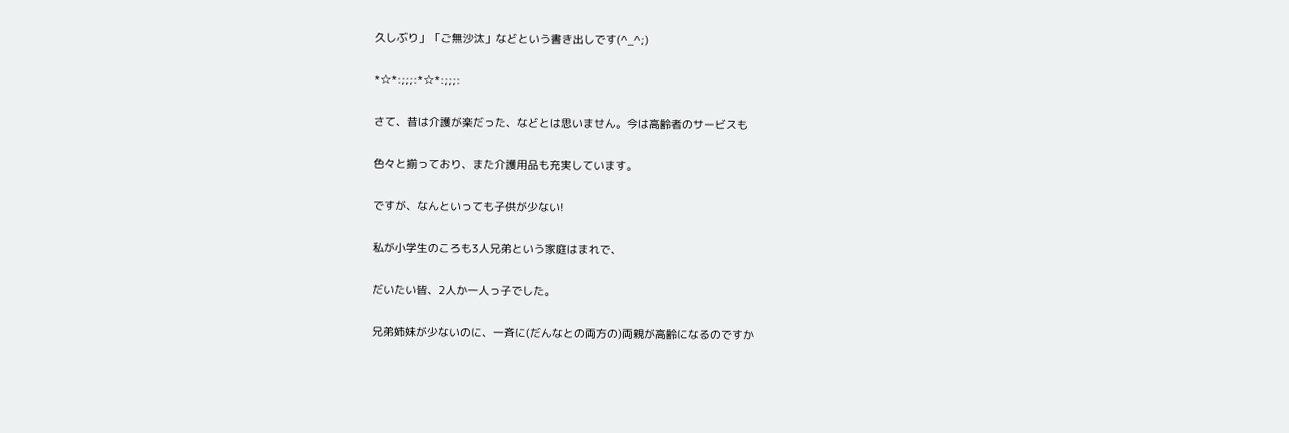久しぶり」「ご無沙汰」などという書き出しです(^_^;)


*☆*:;;;:*☆*:;;;:


さて、昔は介護が楽だった、などとは思いません。今は高齢者のサービスも


色々と揃っており、また介護用品も充実しています。


ですが、なんといっても子供が少ない!


私が小学生のころも3人兄弟という家庭はまれで、


だいたい皆、2人か一人っ子でした。


兄弟姉妹が少ないのに、一斉に(だんなとの両方の)両親が高齢になるのですか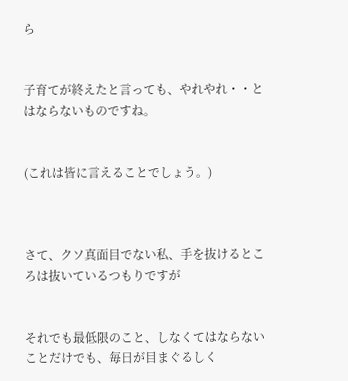ら


子育てが終えたと言っても、やれやれ・・とはならないものですね。


(これは皆に言えることでしょう。)



さて、クソ真面目でない私、手を抜けるところは抜いているつもりですが


それでも最低限のこと、しなくてはならないことだけでも、毎日が目まぐるしく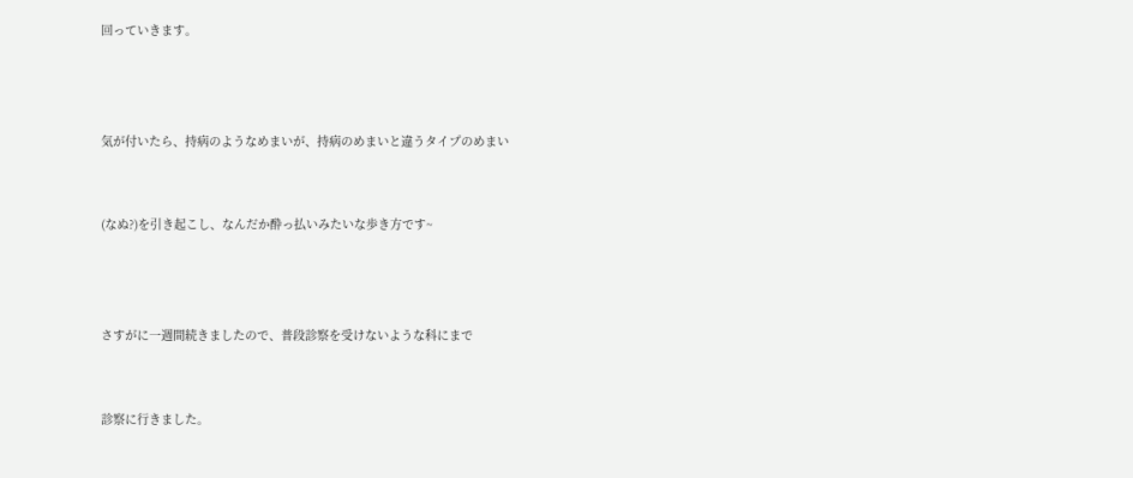回っていきます。



気が付いたら、持病のようなめまいが、持病のめまいと違うタイプのめまい


(なぬ?)を引き起こし、なんだか酔っ払いみたいな歩き方です~



さすがに一週間続きましたので、普段診察を受けないような科にまで


診察に行きました。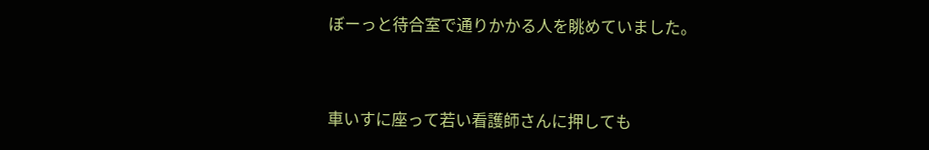ぼーっと待合室で通りかかる人を眺めていました。


車いすに座って若い看護師さんに押しても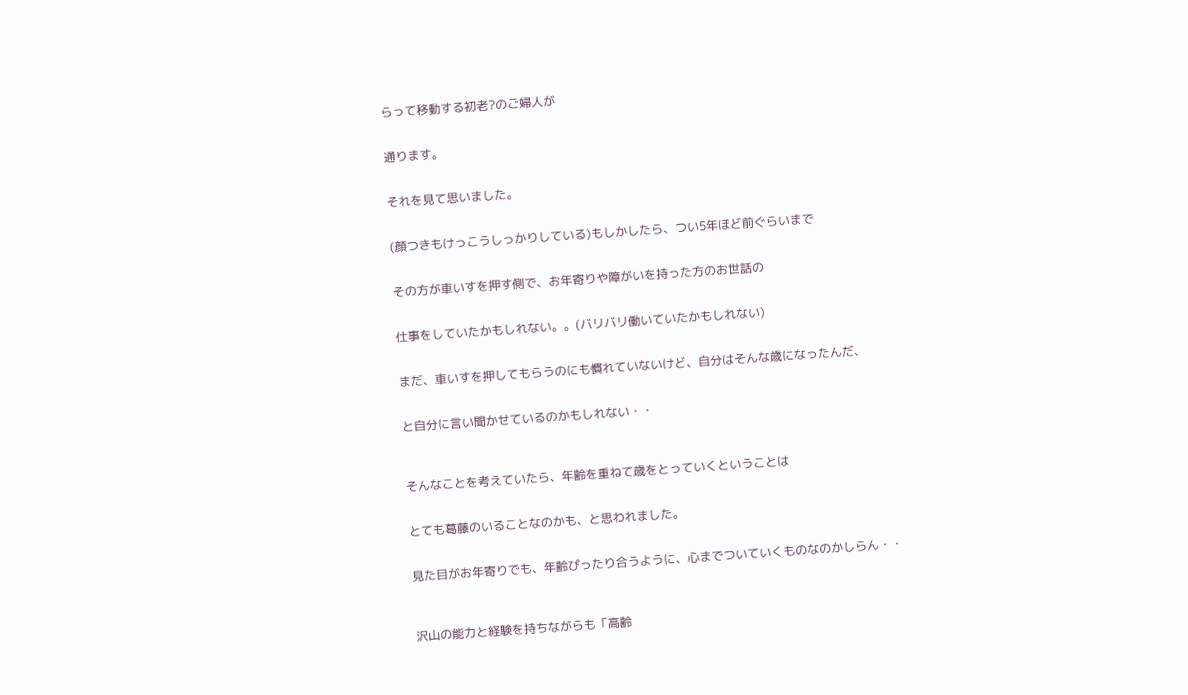らって移動する初老?のご婦人が


通ります。


それを見て思いました。


(顔つきもけっこうしっかりしている)もしかしたら、つい5年ほど前ぐらいまで


その方が車いすを押す側で、お年寄りや障がいを持った方のお世話の


仕事をしていたかもしれない。。(バリバリ働いていたかもしれない)


まだ、車いすを押してもらうのにも慣れていないけど、自分はそんな歳になったんだ、


と自分に言い聞かせているのかもしれない・・



そんなことを考えていたら、年齢を重ねて歳をとっていくということは


とても葛藤のいることなのかも、と思われました。


見た目がお年寄りでも、年齢ぴったり合うように、心までついていくものなのかしらん・・



沢山の能力と経験を持ちながらも「高齢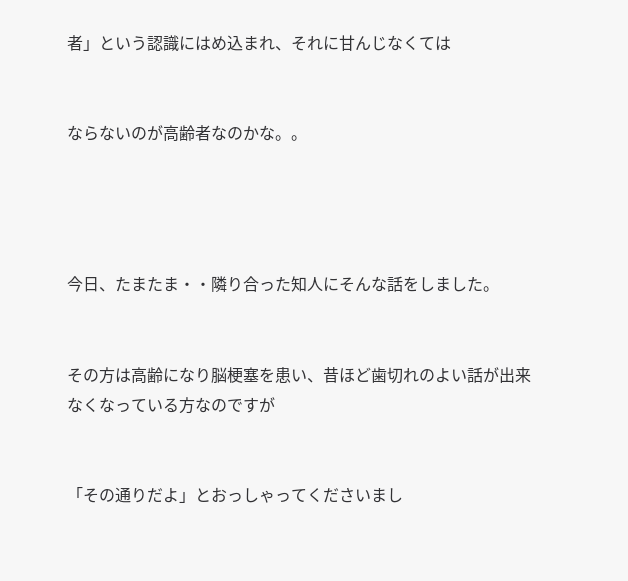者」という認識にはめ込まれ、それに甘んじなくては


ならないのが高齢者なのかな。。




今日、たまたま・・隣り合った知人にそんな話をしました。


その方は高齢になり脳梗塞を患い、昔ほど歯切れのよい話が出来なくなっている方なのですが


「その通りだよ」とおっしゃってくださいまし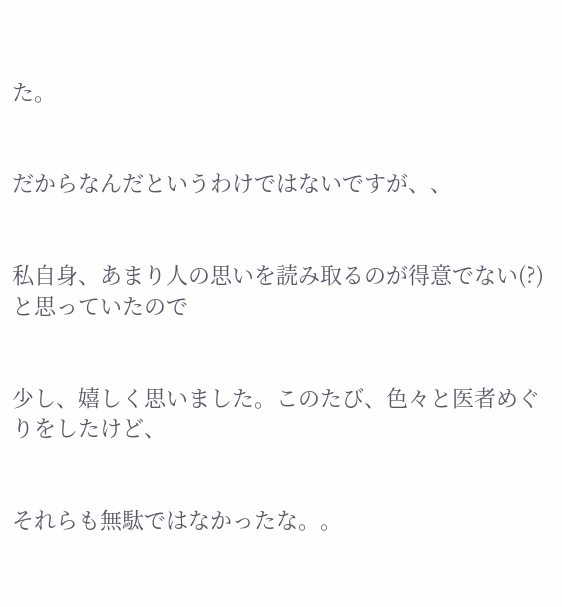た。


だからなんだというわけではないですが、、


私自身、あまり人の思いを読み取るのが得意でない(?)と思っていたので


少し、嬉しく思いました。このたび、色々と医者めぐりをしたけど、


それらも無駄ではなかったな。。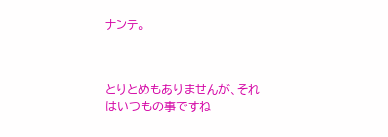ナンテ。



とりとめもありませんが、それはいつもの事ですね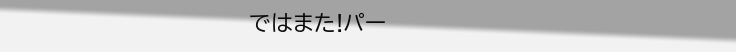ではまた!パー